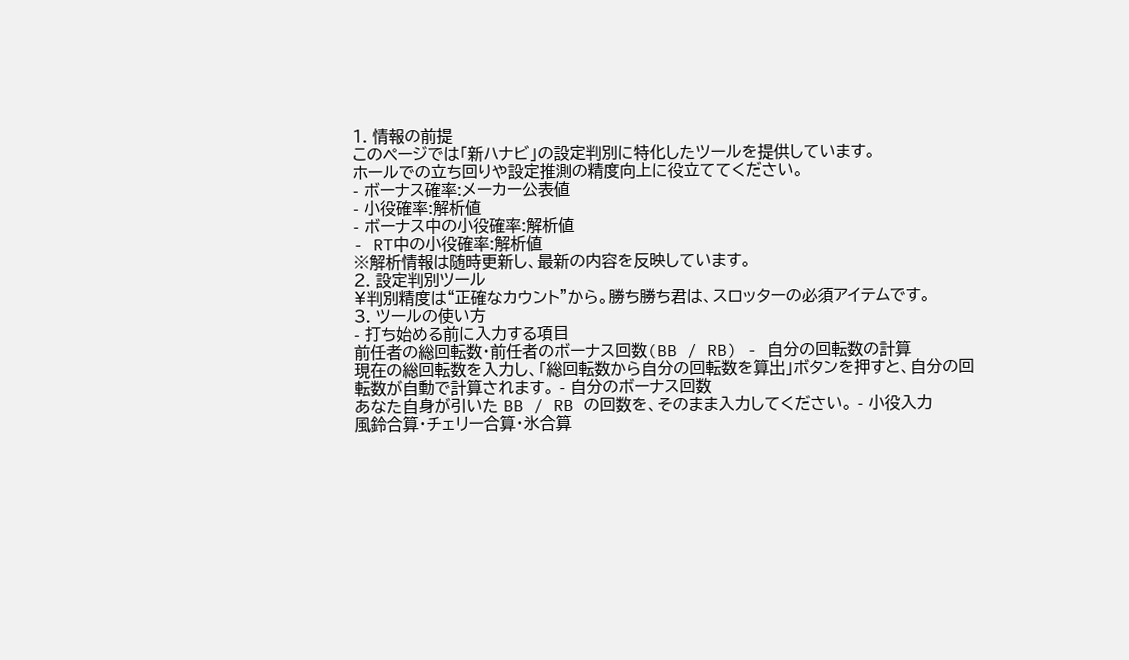1. 情報の前提
このページでは「新ハナビ」の設定判別に特化したツールを提供しています。
ホールでの立ち回りや設定推測の精度向上に役立ててください。
- ボーナス確率:メーカー公表値
- 小役確率:解析値
- ボーナス中の小役確率:解析値
- RT中の小役確率:解析値
※解析情報は随時更新し、最新の内容を反映しています。
2. 設定判別ツール
¥判別精度は“正確なカウント”から。勝ち勝ち君は、スロッターの必須アイテムです。
3. ツールの使い方
- 打ち始める前に入力する項目
前任者の総回転数・前任者のボーナス回数(BB / RB) - 自分の回転数の計算
現在の総回転数を入力し、「総回転数から自分の回転数を算出」ボタンを押すと、自分の回転数が自動で計算されます。 - 自分のボーナス回数
あなた自身が引いた BB / RB の回数を、そのまま入力してください。 - 小役入力
風鈴合算・チェリー合算・氷合算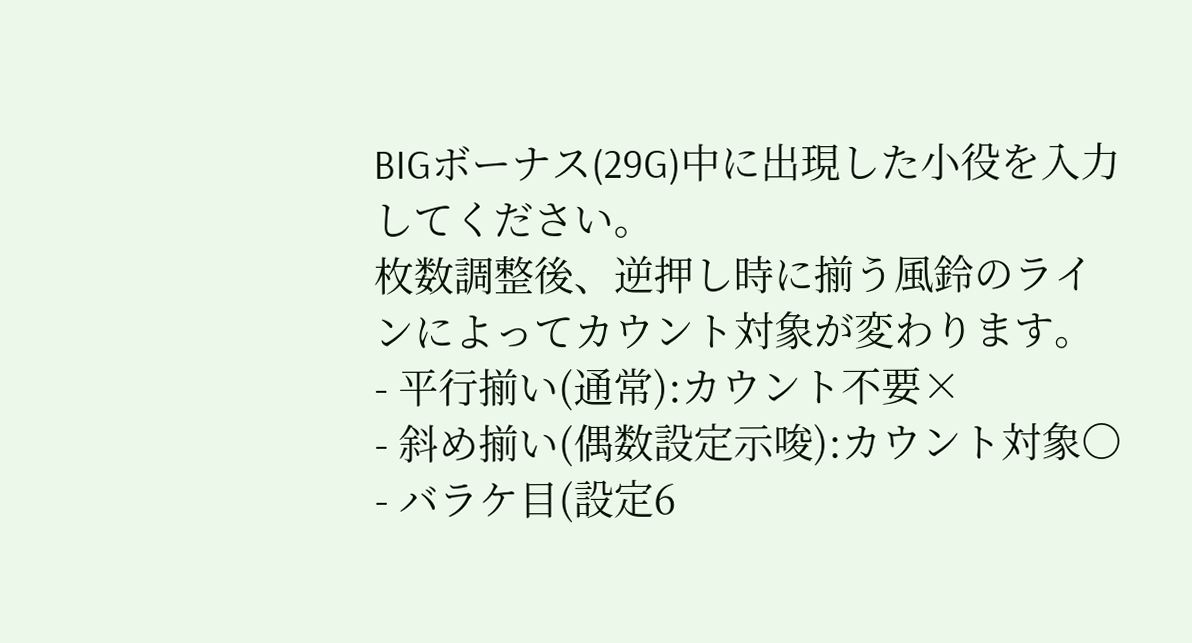BIGボーナス(29G)中に出現した小役を入力してください。
枚数調整後、逆押し時に揃う風鈴のラインによってカウント対象が変わります。
- 平行揃い(通常):カウント不要×
- 斜め揃い(偶数設定示唆):カウント対象〇
- バラケ目(設定6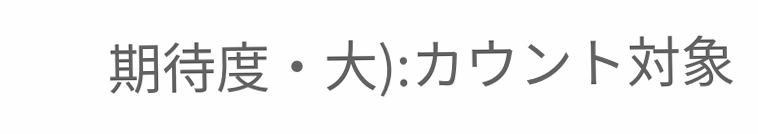期待度・大):カウント対象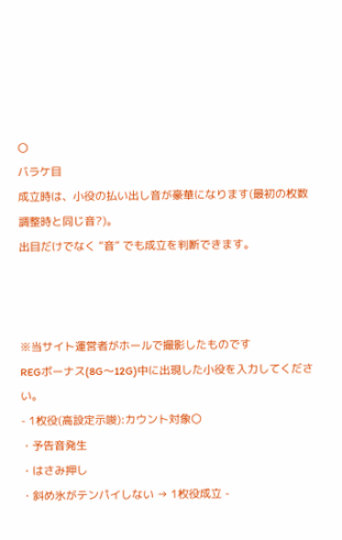〇
バラケ目
成立時は、小役の払い出し音が豪華になります(最初の枚数調整時と同じ音?)。
出目だけでなく “音” でも成立を判断できます。



※当サイト運営者がホールで撮影したものです
REGボーナス(8G〜12G)中に出現した小役を入力してください。
- 1枚役(高設定示唆):カウント対象〇
・予告音発生
・はさみ押し
・斜め氷がテンパイしない → 1枚役成立 -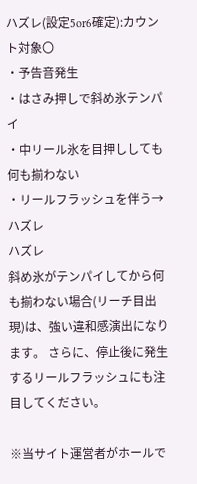ハズレ(設定5or6確定):カウント対象〇
・予告音発生
・はさみ押しで斜め氷テンパイ
・中リール氷を目押ししても何も揃わない
・リールフラッシュを伴う→ハズレ
ハズレ
斜め氷がテンパイしてから何も揃わない場合(リーチ目出現)は、強い違和感演出になります。 さらに、停止後に発生するリールフラッシュにも注目してください。

※当サイト運営者がホールで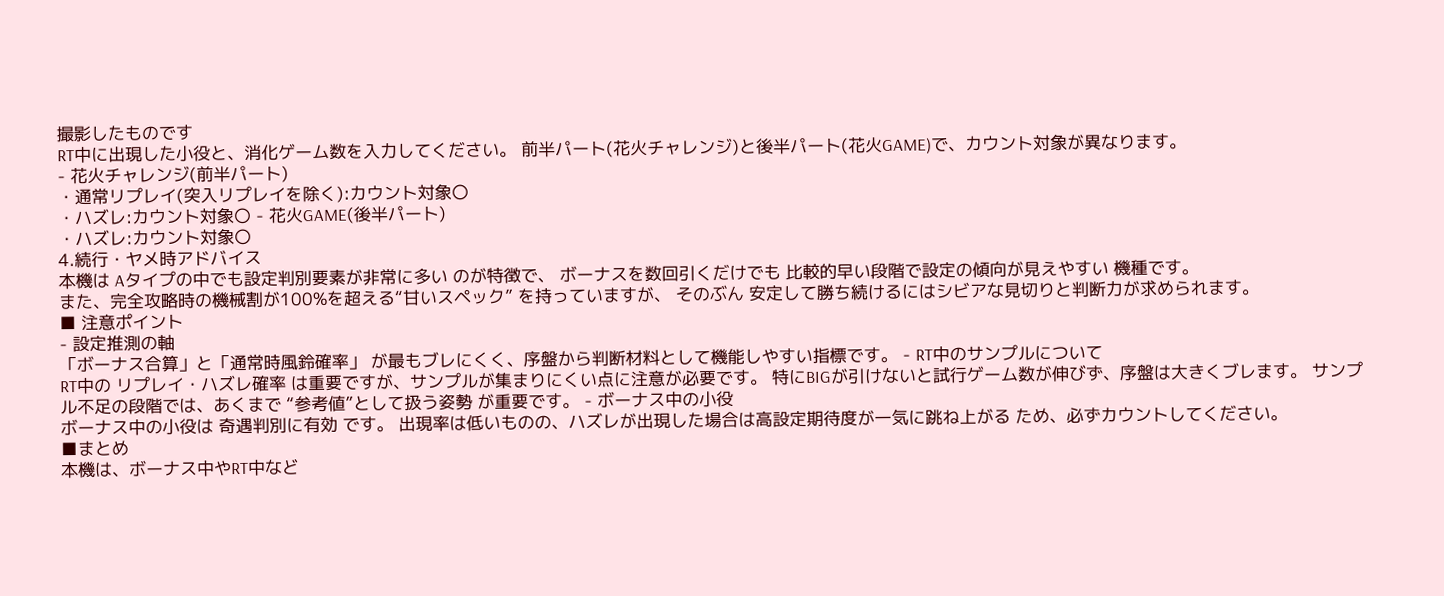撮影したものです
RT中に出現した小役と、消化ゲーム数を入力してください。 前半パート(花火チャレンジ)と後半パート(花火GAME)で、カウント対象が異なります。
- 花火チャレンジ(前半パート)
・通常リプレイ(突入リプレイを除く):カウント対象〇
・ハズレ:カウント対象〇 - 花火GAME(後半パート)
・ハズレ:カウント対象〇
4.続行・ヤメ時アドバイス
本機は Aタイプの中でも設定判別要素が非常に多い のが特徴で、 ボーナスを数回引くだけでも 比較的早い段階で設定の傾向が見えやすい 機種です。
また、完全攻略時の機械割が100%を超える“甘いスペック” を持っていますが、 そのぶん 安定して勝ち続けるにはシビアな見切りと判断力が求められます。
■ 注意ポイント
- 設定推測の軸
「ボーナス合算」と「通常時風鈴確率」 が最もブレにくく、序盤から判断材料として機能しやすい指標です。 - RT中のサンプルについて
RT中の リプレイ・ハズレ確率 は重要ですが、サンプルが集まりにくい点に注意が必要です。 特にBIGが引けないと試行ゲーム数が伸びず、序盤は大きくブレます。 サンプル不足の段階では、あくまで “参考値”として扱う姿勢 が重要です。 - ボーナス中の小役
ボーナス中の小役は 奇遇判別に有効 です。 出現率は低いものの、ハズレが出現した場合は高設定期待度が一気に跳ね上がる ため、必ずカウントしてください。
■まとめ
本機は、ボーナス中やRT中など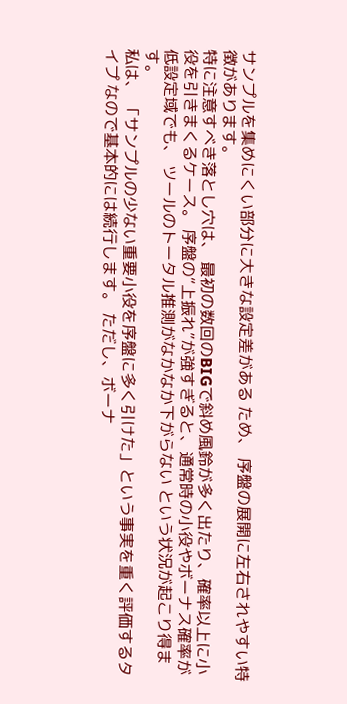サンプルを集めにくい部分に大きな設定差がある ため、 序盤の展開に左右されやすい特徴があります。
特に注意すべき落とし穴は、 最初の数回のBIGで斜め風鈴が多く出たり、確率以上に小役を引きまくるケース。 序盤の“上振れ”が強すぎると、通常時の小役やボーナス確率が低設定域でも、 ツールのトータル推測がなかなか下がらない という状況が起こり得ます。
私は、 「サンプルの少ない重要小役を序盤に多く引けた」という事実を重く評価するタイプ なので基本的には続行します。 ただし、ボーナ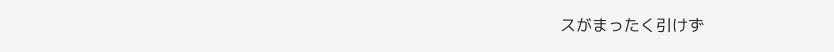スがまったく引けず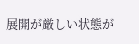展開が厳しい状態が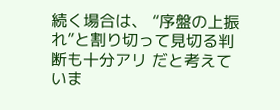続く場合は、 “序盤の上振れ”と割り切って見切る判断も十分アリ だと考えていま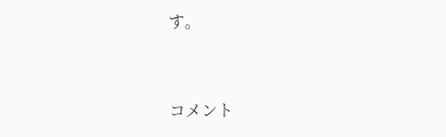す。



コメント